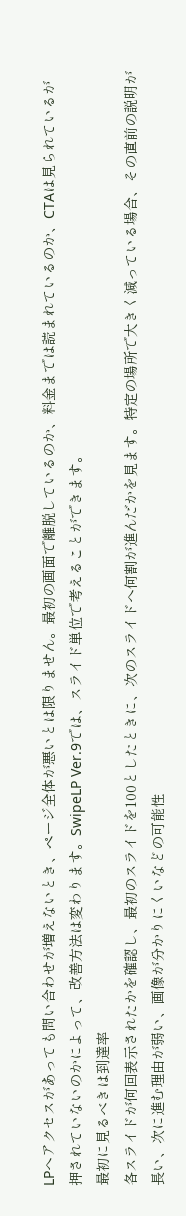LPへアクセスがあっても問い合わせが増えないとき、ページ全体が悪いとは限りません。最初の画面で離脱しているのか、料金までは読まれているのか、CTAは見られているが押されていないのかによって、改善方法は変わります。SwipeLP Ver.9では、スライド単位で考えることができます。
最初に見るべきは到達率
各スライドが何回表示されたかを確認し、最初のスライドを100としたときに、次のスライドへ何割が進んだかを見ます。特定の場所で大きく減っている場合、その直前の説明が長い、次に進む理由が弱い、画像が分かりにくいなどの可能性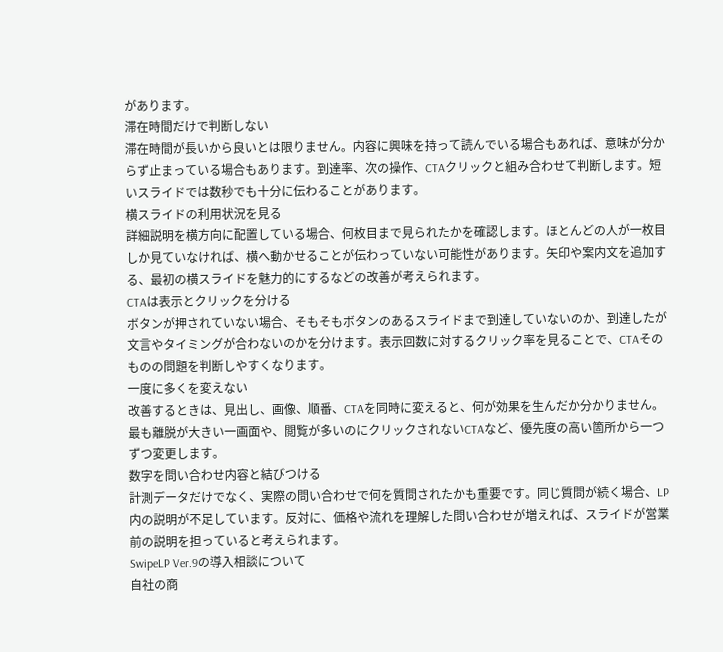があります。
滞在時間だけで判断しない
滞在時間が長いから良いとは限りません。内容に興味を持って読んでいる場合もあれば、意味が分からず止まっている場合もあります。到達率、次の操作、CTAクリックと組み合わせて判断します。短いスライドでは数秒でも十分に伝わることがあります。
横スライドの利用状況を見る
詳細説明を横方向に配置している場合、何枚目まで見られたかを確認します。ほとんどの人が一枚目しか見ていなければ、横へ動かせることが伝わっていない可能性があります。矢印や案内文を追加する、最初の横スライドを魅力的にするなどの改善が考えられます。
CTAは表示とクリックを分ける
ボタンが押されていない場合、そもそもボタンのあるスライドまで到達していないのか、到達したが文言やタイミングが合わないのかを分けます。表示回数に対するクリック率を見ることで、CTAそのものの問題を判断しやすくなります。
一度に多くを変えない
改善するときは、見出し、画像、順番、CTAを同時に変えると、何が効果を生んだか分かりません。最も離脱が大きい一画面や、閲覧が多いのにクリックされないCTAなど、優先度の高い箇所から一つずつ変更します。
数字を問い合わせ内容と結びつける
計測データだけでなく、実際の問い合わせで何を質問されたかも重要です。同じ質問が続く場合、LP内の説明が不足しています。反対に、価格や流れを理解した問い合わせが増えれば、スライドが営業前の説明を担っていると考えられます。
SwipeLP Ver.9の導入相談について
自社の商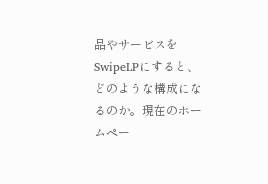品やサービスをSwipeLPにすると、どのような構成になるのか。現在のホームペー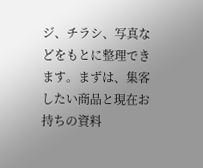ジ、チラシ、写真などをもとに整理できます。まずは、集客したい商品と現在お持ちの資料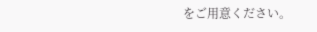をご用意ください。